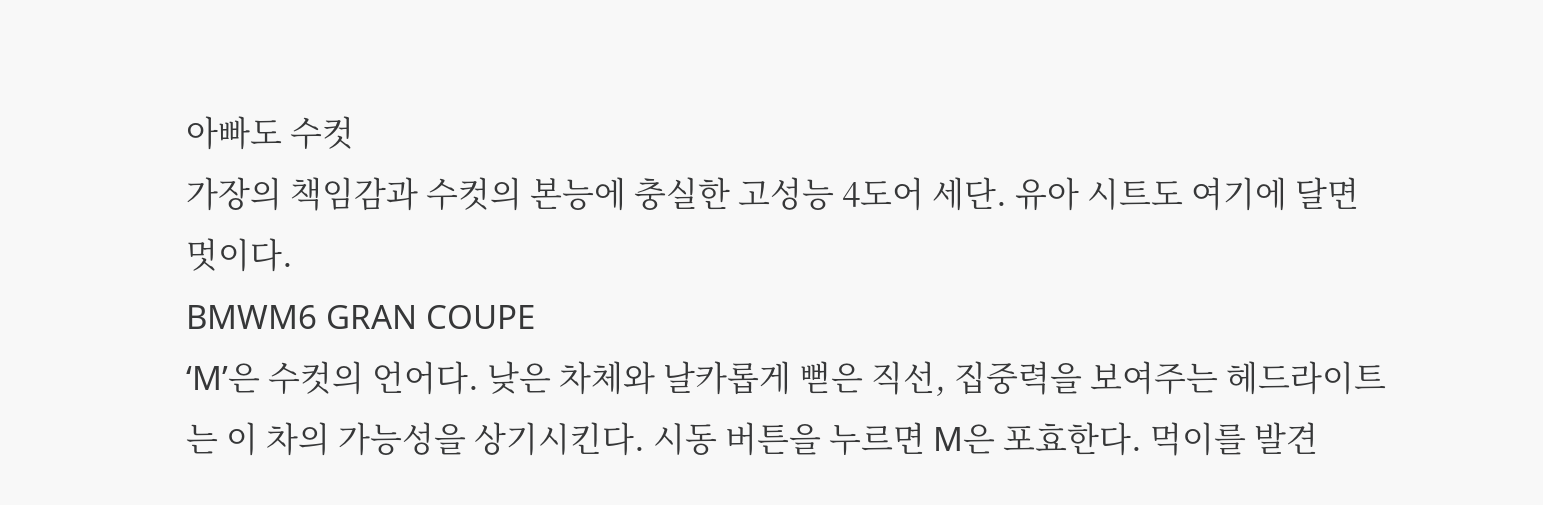아빠도 수컷
가장의 책임감과 수컷의 본능에 충실한 고성능 4도어 세단. 유아 시트도 여기에 달면 멋이다.
BMWM6 GRAN COUPE
‘M’은 수컷의 언어다. 낮은 차체와 날카롭게 뻗은 직선, 집중력을 보여주는 헤드라이트는 이 차의 가능성을 상기시킨다. 시동 버튼을 누르면 M은 포효한다. 먹이를 발견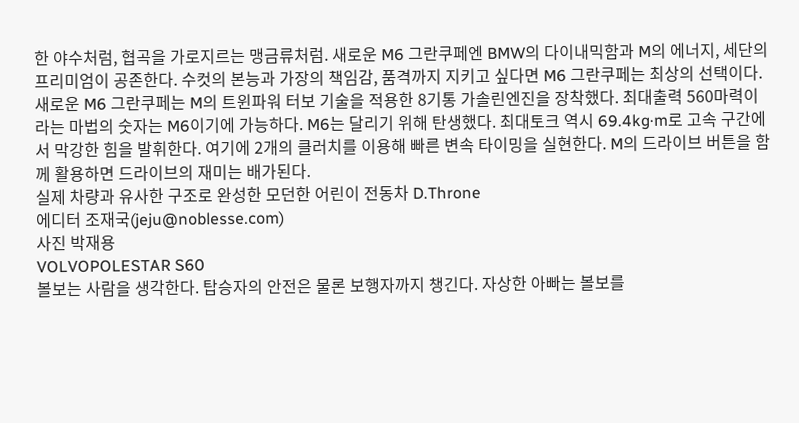한 야수처럼, 협곡을 가로지르는 맹금류처럼. 새로운 M6 그란쿠페엔 BMW의 다이내믹함과 M의 에너지, 세단의 프리미엄이 공존한다. 수컷의 본능과 가장의 책임감, 품격까지 지키고 싶다면 M6 그란쿠페는 최상의 선택이다. 새로운 M6 그란쿠페는 M의 트윈파워 터보 기술을 적용한 8기통 가솔린엔진을 장착했다. 최대출력 560마력이라는 마법의 숫자는 M6이기에 가능하다. M6는 달리기 위해 탄생했다. 최대토크 역시 69.4kg·m로 고속 구간에서 막강한 힘을 발휘한다. 여기에 2개의 클러치를 이용해 빠른 변속 타이밍을 실현한다. M의 드라이브 버튼을 함께 활용하면 드라이브의 재미는 배가된다.
실제 차량과 유사한 구조로 완성한 모던한 어린이 전동차 D.Throne
에디터 조재국(jeju@noblesse.com)
사진 박재용
VOLVOPOLESTAR S60
볼보는 사람을 생각한다. 탑승자의 안전은 물론 보행자까지 챙긴다. 자상한 아빠는 볼보를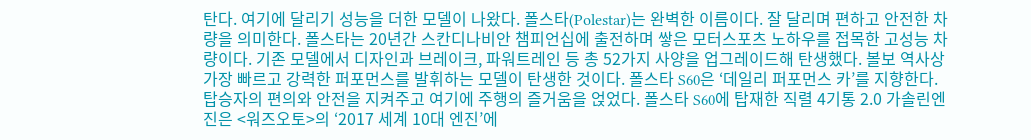탄다. 여기에 달리기 성능을 더한 모델이 나왔다. 폴스타(Polestar)는 완벽한 이름이다. 잘 달리며 편하고 안전한 차량을 의미한다. 폴스타는 20년간 스칸디나비안 챔피언십에 출전하며 쌓은 모터스포츠 노하우를 접목한 고성능 차량이다. 기존 모델에서 디자인과 브레이크, 파워트레인 등 총 52가지 사양을 업그레이드해 탄생했다. 볼보 역사상 가장 빠르고 강력한 퍼포먼스를 발휘하는 모델이 탄생한 것이다. 폴스타 S60은 ‘데일리 퍼포먼스 카’를 지향한다. 탑승자의 편의와 안전을 지켜주고 여기에 주행의 즐거움을 얹었다. 폴스타 S60에 탑재한 직렬 4기통 2.0 가솔린엔진은 <워즈오토>의 ‘2017 세계 10대 엔진’에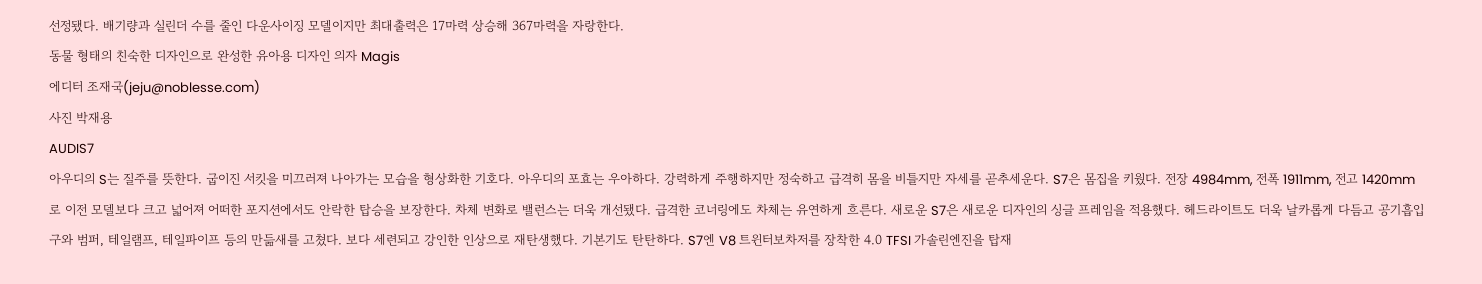선정됐다. 배기량과 실린더 수를 줄인 다운사이징 모델이지만 최대출력은 17마력 상승해 367마력을 자랑한다.
동물 형태의 친숙한 디자인으로 완성한 유아용 디자인 의자 Magis
에디터 조재국(jeju@noblesse.com)
사진 박재용
AUDIS7
아우디의 S는 질주를 뜻한다. 굽이진 서킷을 미끄러져 나아가는 모습을 형상화한 기호다. 아우디의 포효는 우아하다. 강력하게 주행하지만 정숙하고 급격히 몸을 비틀지만 자세를 곧추세운다. S7은 몸집을 키웠다. 전장 4984mm, 전폭 1911mm, 전고 1420mm로 이전 모델보다 크고 넓어져 어떠한 포지션에서도 안락한 탑승을 보장한다. 차체 변화로 밸런스는 더욱 개선됐다. 급격한 코너링에도 차체는 유연하게 흐른다. 새로운 S7은 새로운 디자인의 싱글 프레임을 적용했다. 헤드라이트도 더욱 날카롭게 다듬고 공기흡입구와 범퍼, 테일램프, 테일파이프 등의 만듦새를 고쳤다. 보다 세련되고 강인한 인상으로 재탄생했다. 기본기도 탄탄하다. S7엔 V8 트윈터보차저를 장착한 4.0 TFSI 가솔린엔진을 탑재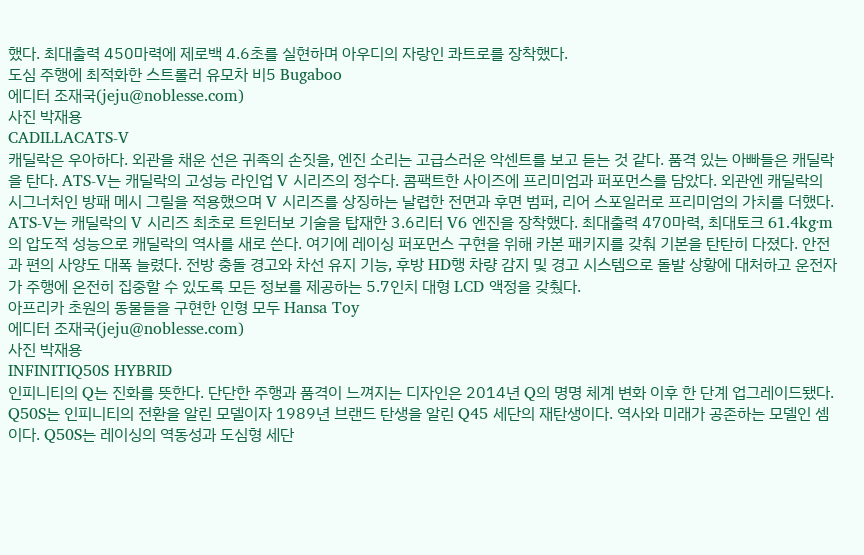했다. 최대출력 450마력에 제로백 4.6초를 실현하며 아우디의 자랑인 콰트로를 장착했다.
도심 주행에 최적화한 스트롤러 유모차 비5 Bugaboo
에디터 조재국(jeju@noblesse.com)
사진 박재용
CADILLACATS-V
캐딜락은 우아하다. 외관을 채운 선은 귀족의 손짓을, 엔진 소리는 고급스러운 악센트를 보고 듣는 것 같다. 품격 있는 아빠들은 캐딜락을 탄다. ATS-V는 캐딜락의 고성능 라인업 V 시리즈의 정수다. 콤팩트한 사이즈에 프리미엄과 퍼포먼스를 담았다. 외관엔 캐딜락의 시그너처인 방패 메시 그릴을 적용했으며 V 시리즈를 상징하는 날렵한 전면과 후면 범퍼, 리어 스포일러로 프리미엄의 가치를 더했다. ATS-V는 캐딜락의 V 시리즈 최초로 트윈터보 기술을 탑재한 3.6리터 V6 엔진을 장착했다. 최대출력 470마력, 최대토크 61.4kg·m의 압도적 성능으로 캐딜락의 역사를 새로 쓴다. 여기에 레이싱 퍼포먼스 구현을 위해 카본 패키지를 갖춰 기본을 탄탄히 다졌다. 안전과 편의 사양도 대폭 늘렸다. 전방 충돌 경고와 차선 유지 기능, 후방 HD행 차량 감지 및 경고 시스템으로 돌발 상황에 대처하고 운전자가 주행에 온전히 집중할 수 있도록 모든 정보를 제공하는 5.7인치 대형 LCD 액정을 갖췄다.
아프리카 초원의 동물들을 구현한 인형 모두 Hansa Toy
에디터 조재국(jeju@noblesse.com)
사진 박재용
INFINITIQ50S HYBRID
인피니티의 Q는 진화를 뜻한다. 단단한 주행과 품격이 느껴지는 디자인은 2014년 Q의 명명 체계 변화 이후 한 단계 업그레이드됐다. Q50S는 인피니티의 전환을 알린 모델이자 1989년 브랜드 탄생을 알린 Q45 세단의 재탄생이다. 역사와 미래가 공존하는 모델인 셈이다. Q50S는 레이싱의 역동성과 도심형 세단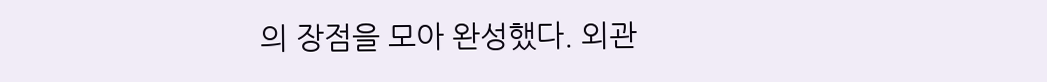의 장점을 모아 완성했다. 외관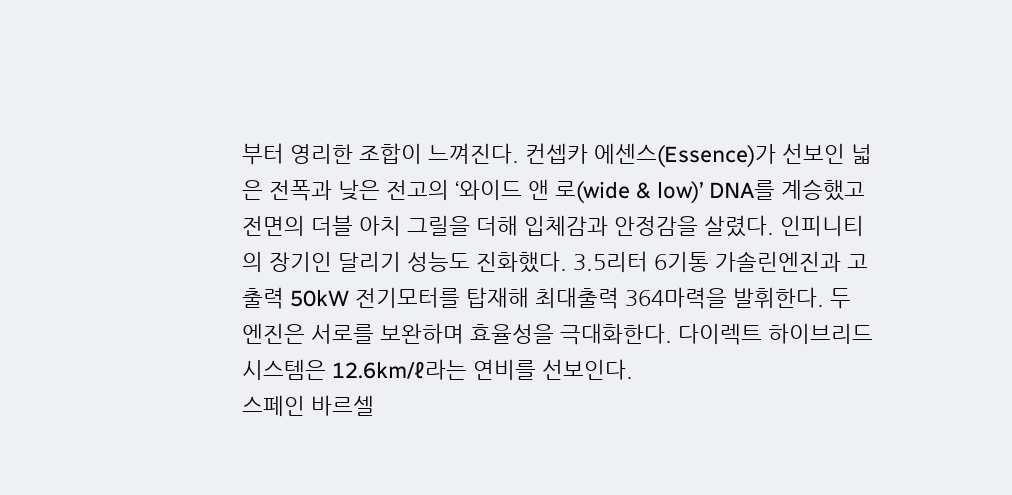부터 영리한 조합이 느껴진다. 컨셉카 에센스(Essence)가 선보인 넓은 전폭과 낮은 전고의 ‘와이드 앤 로(wide & low)’ DNA를 계승했고 전면의 더블 아치 그릴을 더해 입체감과 안정감을 살렸다. 인피니티의 장기인 달리기 성능도 진화했다. 3.5리터 6기통 가솔린엔진과 고출력 50kW 전기모터를 탑재해 최대출력 364마력을 발휘한다. 두 엔진은 서로를 보완하며 효율성을 극대화한다. 다이렉트 하이브리드 시스템은 12.6km/ℓ라는 연비를 선보인다.
스페인 바르셀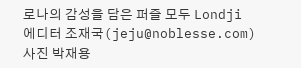로나의 감성을 담은 퍼즐 모두 Londji
에디터 조재국(jeju@noblesse.com)
사진 박재용